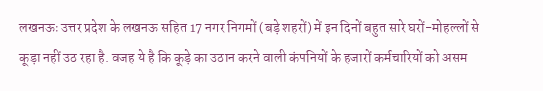लखनऊः उत्तर प्रदेश के लखनऊ सहित 17 नगर निगमों (बड़े शहरों) में इन दिनों बहुत सारे घरों-मोहल्लों से कूड़ा नहीं उठ रहा है. वजह ये है कि कूड़े का उठान करने वाली कंपनियों के हजारों कर्मचारियों को असम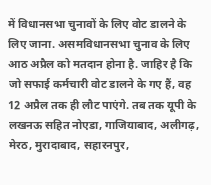में विधानसभा चुनावों के लिए वोट डालने के लिए जाना. असमविधानसभा चुनाव के लिए आठ अप्रैल को मतदान होना है. जाहिर है कि जो सफाई कर्मचारी वोट डालने के गए हैं, वह 12 अप्रैल तक ही लौट पाएंगे. तब तक यूपी के लखनऊ सहित नोएडा, गाजियाबाद, अलीगढ़, मेरठ, मुरादाबाद, सहारनपुर,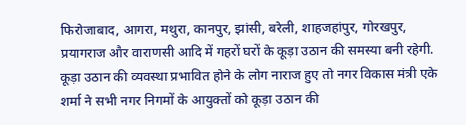फिरोजाबाद, आगरा, मथुरा, कानपुर, झांसी, बरेली, शाहजहांपुर, गोरखपुर, प्रयागराज और वाराणसी आदि में गहरों घरों के कूड़ा उठान की समस्या बनी रहेगी.
कूड़ा उठान की व्यवस्था प्रभावित होने के लोग नाराज हुए तो नगर विकास मंत्री एके शर्मा ने सभी नगर निगमों के आयुक्तों को कूड़ा उठान की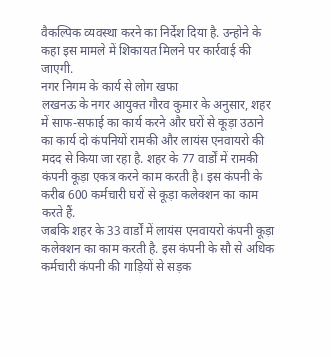वैकल्पिक व्यवस्था करने का निर्देश दिया है. उन्होने के कहा इस मामले में शिकायत मिलने पर कार्रवाई की जाएगी.
नगर निगम के कार्य से लोग खफा
लखनऊ के नगर आयुक्त गौरव कुमार के अनुसार, शहर में साफ-सफाई का कार्य करने और घरों से कूड़ा उठाने का कार्य दो कंपनियों रामकी और लायंस एनवायरो की मदद से किया जा रहा है. शहर के 77 वार्डों में रामकी कंपनी कूड़ा एकत्र करने काम करती है। इस कंपनी के करीब 600 कर्मचारी घरों से कूड़ा कलेक्शन का काम करते हैं.
जबकि शहर के 33 वार्डों में लायंस एनवायरो कंपनी कूड़ा कलेक्शन का काम करती है. इस कंपनी के सौ से अधिक कर्मचारी कंपनी की गाड़ियों से सड़क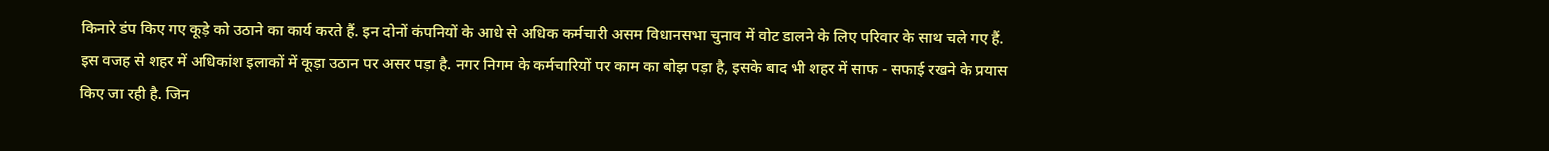किनारे डंप किए गए कूड़े को उठाने का कार्य करते हैं. इन दोनों कंपनियों के आधे से अधिक कर्मचारी असम विधानसभा चुनाव में वोट डालने के लिए परिवार के साथ चले गए हैं.
इस वजह से शहर में अधिकांश इलाकों में कूड़ा उठान पर असर पड़ा है. नगर निगम के कर्मचारियों पर काम का बोझ पड़ा है, इसके बाद भी शहर में साफ - सफाई रखने के प्रयास किए जा रही है. जिन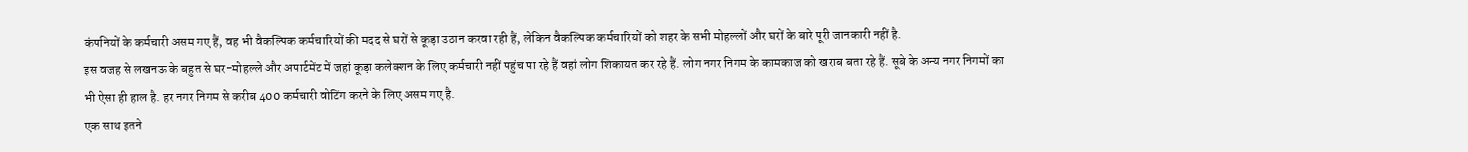कंपनियों के कर्मचारी असम गए हैं, वह भी वैकल्पिक कर्मचारियों की मदद से घरों से कूड़ा उठान करवा रही हैं, लेकिन वैकल्पिक कर्मचारियों को शहर के सभी मोहल्लों और घरों के बारे पूरी जानकारी नहीं है.
इस वजह से लखनऊ के बहुत से घर-मोहल्ले और अपार्टमेंट में जहां कूड़ा कलेक्शन के लिए कर्मचारी नहीं पहुंच पा रहे हैं वहां लोग शिकायत कर रहे हैं. लोग नगर निगम के कामकाज को खराब बता रहे हैं. सूबे के अन्य नगर निगमों का भी ऐसा ही हाल है. हर नगर निगम से करीब 400 कर्मचारी वोटिंग करने के लिए असम गए है.
एक साथ इतने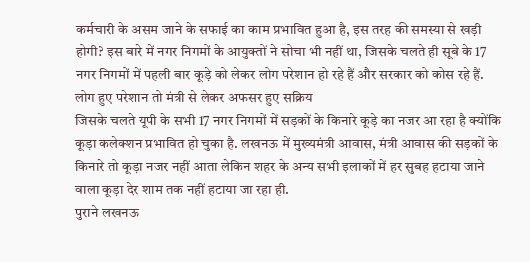कर्मचारी के असम जाने के सफाई का काम प्रभावित हुआ है, इस तरह की समस्या से खड़ी होगी? इस बारे में नगर निगमों के आयुक्तों ने सोचा भी नहीं था, जिसके चलते ही सूबे के 17 नगर निगमों में पहली बार कूड़े को लेकर लोग परेशान हो रहे हैं और सरकार को कोस रहे हैं.
लोग हुए परेशान तो मंत्री से लेकर अफसर हुए सक्रिय
जिसके चलते यूपी के सभी 17 नगर निगमों में सड़कों के किनारे कूड़े का नजर आ रहा है क्योंकि कूड़ा कलेक्शन प्रभावित हो चुका है. लखनऊ में मुख्यमंत्री आवास, मंत्री आवास की सड़कों के किनारे तो कूड़ा नजर नहीं आता लेकिन शहर के अन्य सभी इलाकों में हर सुबह हटाया जाने वाला कूड़ा देर शाम तक नहीं हटाया जा रहा ही.
पुराने लखनऊ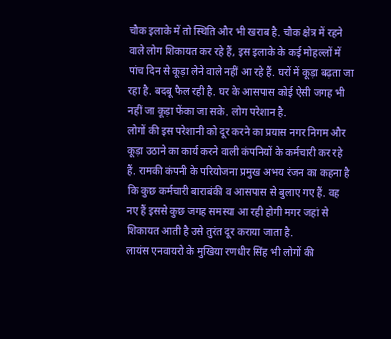चौक इलाके में तो स्थिति और भी खराब है. चौक क्षेत्र में रहने वाले लोग शिकायत कर रहे हैं, इस इलाके के कई मोहल्लों में पांच दिन से कूड़ा लेने वाले नहीं आ रहे हैं. घरों में कूड़ा बढ़ता जा रहा है. बदबू फैल रही है. घर के आसपास कोई ऐसी जगह भी नहीं जा कूड़ा फेंका जा सके. लोग परेशान है.
लोगों की इस परेशानी को दूर करने का प्रयास नगर निगम और कूड़ा उठाने का कार्य करने वाली कंपनियों के कर्मचारी कर रहे हैं. रामकी कंपनी के परियोजना प्रमुख अभय रंजन का कहना है कि कुछ कर्मचारी बाराबंकी व आसपास से बुलाए गए हैं. वह नए हैं इससे कुछ जगह समस्या आ रही होगी मगर जहां से शिकायत आती है उसे तुरंत दूर कराया जाता है.
लायंस एनवायरो के मुखिया रणधीर सिंह भी लोगों की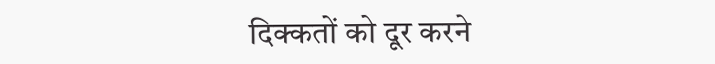दिक्कतों को दूर करने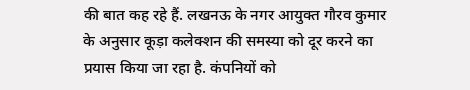की बात कह रहे हैं. लखनऊ के नगर आयुक्त गौरव कुमार के अनुसार कूड़ा कलेक्शन की समस्या को दूर करने का प्रयास किया जा रहा है. कंपनियों को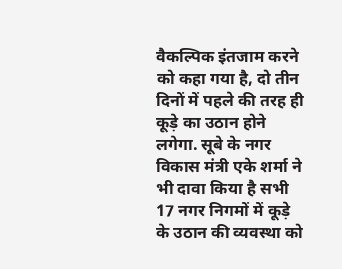वैकल्पिक इंतजाम करने को कहा गया है, दो तीन दिनों में पहले की तरह ही कूड़े का उठान होने लगेगा. सूबे के नगर विकास मंत्री एके शर्मा ने भी दावा किया है सभी 17 नगर निगमों में कूड़े के उठान की व्यवस्था को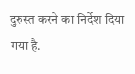दुरुस्त करने का निर्देश दिया गया है.